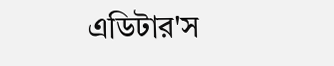এডিটার'স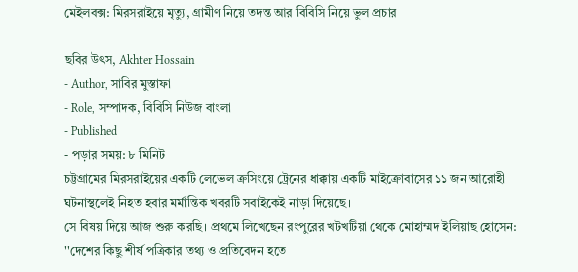মেইলবক্স: মিরসরাইয়ে মৃত্যু, গ্রামীণ নিয়ে তদন্ত আর বিবিসি নিয়ে ভুল প্রচার

ছবির উৎস, Akhter Hossain
- Author, সাবির মুস্তাফা
- Role, সম্পাদক, বিবিসি নিউজ বাংলা
- Published
- পড়ার সময়: ৮ মিনিট
চট্টগ্রামের মিরসরাইয়ের একটি লেভেল ক্রসিংয়ে ট্রেনের ধাক্কায় একটি মাইক্রোবাসের ১১ জন আরোহী ঘটনাস্থলেই নিহত হবার মর্মান্তিক খবরটি সবাইকেই নাড়া দিয়েছে।
সে বিষয় দিয়ে আজ শুরু করছি। প্রথমে লিখেছেন রংপুরের খটখটিয়া থেকে মোহাম্মদ ইলিয়াছ হোসেন:
''দেশের কিছু শীর্ষ পত্রিকার তথ্য ও প্রতিবেদন হতে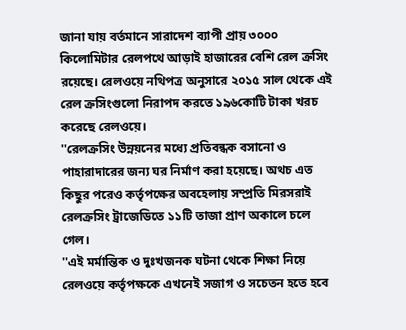জানা যায় বর্তমানে সারাদেশ ব্যাপী প্রায় ৩০০০ কিলোমিটার রেলপথে আড়াই হাজারের বেশি রেল ক্রসিং রয়েছে। রেলওয়ে নথিপত্র অনুসারে ২০১৫ সাল থেকে এই রেল ক্রসিংগুলো নিরাপদ করতে ১৯৬কোটি টাকা খরচ করেছে রেলওয়ে।
''রেলক্রসিং উন্নয়নের মধ্যে প্রতিবন্ধক বসানো ও পাহারাদারের জন্য ঘর নির্মাণ করা হয়েছে। অথচ এত কিছুর পরেও কর্তৃপক্ষের অবহেলায় সম্প্রতি মিরসরাই রেলক্রসিং ট্রাজেডিতে ১১টি তাজা প্রাণ অকালে চলে গেল।
''এই মর্মান্তিক ও দুঃখজনক ঘটনা থেকে শিক্ষা নিয়ে রেলওয়ে কর্তৃপক্ষকে এখনেই সজাগ ও সচেতন হতে হবে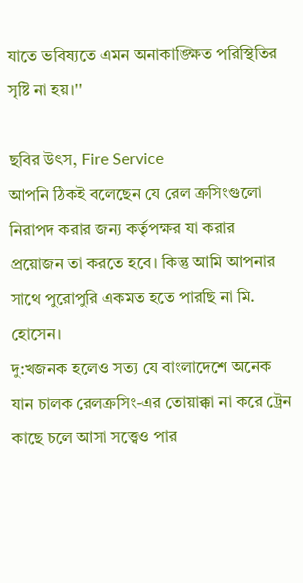যাতে ভবিষ্যতে এমন অনাকাঙ্ক্ষিত পরিস্থিতির সৃষ্টি না হয়।''

ছবির উৎস, Fire Service
আপনি ঠিকই বলেছেন যে রেল ক্রসিংগুলো নিরাপদ করার জন্য কর্তৃপক্ষর যা করার প্রয়োজন তা করতে হবে। কিন্তু আমি আপনার সাথে পুরোপুরি একমত হতে পারছি না মি. হোসেন।
দু:খজনক হলেও সত্য যে বাংলাদেশে অনেক যান চালক রেলক্রসিং-এর তোয়াক্কা না করে ট্রেন কাছে চলে আসা সত্ত্বেও পার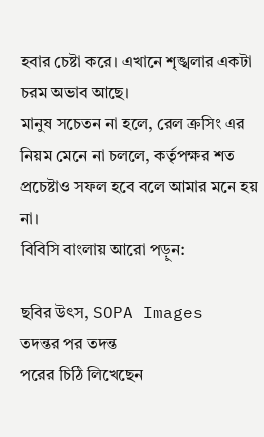হবার চেষ্টা করে। এখানে শৃঙ্খলার একটা চরম অভাব আছে।
মানুষ সচেতন না হলে, রেল ক্রসিং এর নিয়ম মেনে না চললে, কর্তৃপক্ষর শত প্রচেষ্টাও সফল হবে বলে আমার মনে হয় না।
বিবিসি বাংলায় আরো পড়ুন:

ছবির উৎস, SOPA Images
তদন্তর পর তদন্ত
পরের চিঠি লিখেছেন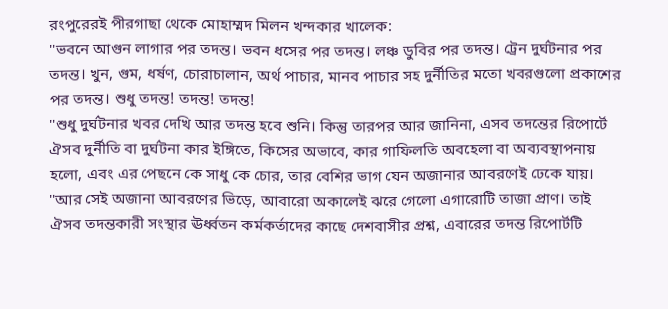রংপুরেরই পীরগাছা থেকে মোহাম্মদ মিলন খন্দকার খালেক:
''ভবনে আগুন লাগার পর তদন্ত। ভবন ধসের পর তদন্ত। লঞ্চ ডুবির পর তদন্ত। ট্রেন দুর্ঘটনার পর তদন্ত। খুন, গুম, ধর্ষণ, চোরাচালান, অর্থ পাচার, মানব পাচার সহ দুর্নীতির মতো খবরগুলো প্রকাশের পর তদন্ত। শুধু তদন্ত! তদন্ত! তদন্ত!
''শুধু দুর্ঘটনার খবর দেখি আর তদন্ত হবে শুনি। কিন্তু তারপর আর জানিনা, এসব তদন্তের রিপোর্টে ঐসব দুর্নীতি বা দুর্ঘটনা কার ইঙ্গিতে, কিসের অভাবে, কার গাফিলতি অবহেলা বা অব্যবস্থাপনায় হলো, এবং এর পেছনে কে সাধু কে চোর, তার বেশির ভাগ যেন অজানার আবরণেই ঢেকে যায়।
''আর সেই অজানা আবরণের ভিড়ে, আবারো অকালেই ঝরে গেলো এগারোটি তাজা প্রাণ। তাই ঐসব তদন্তকারী সংস্থার ঊর্ধ্বতন কর্মকর্তাদের কাছে দেশবাসীর প্রশ্ন, এবারের তদন্ত রিপোর্টটি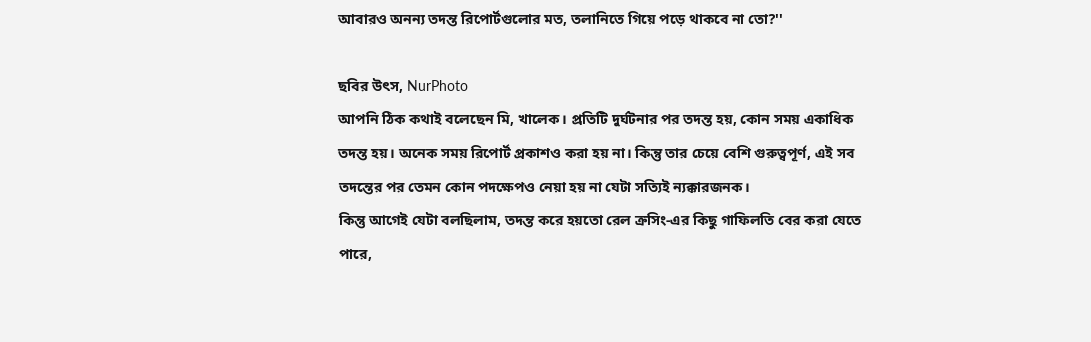আবারও অনন্য তদন্ত রিপোর্টগুলোর মত, তলানিতে গিয়ে পড়ে থাকবে না তো?''

ছবির উৎস, NurPhoto
আপনি ঠিক কথাই বলেছেন মি, খালেক। প্রতিটি দুর্ঘটনার পর তদন্ত হয়, কোন সময় একাধিক তদন্ত হয়। অনেক সময় রিপোর্ট প্রকাশও করা হয় না। কিন্তু তার চেয়ে বেশি গুরুত্বপূর্ণ, এই সব তদন্তের পর তেমন কোন পদক্ষেপও নেয়া হয় না যেটা সত্যিই ন্যক্কারজনক।
কিন্তু আগেই যেটা বলছিলাম, তদন্ত করে হয়তো রেল ক্রসিং-এর কিছু গাফিলতি বের করা যেতে পারে,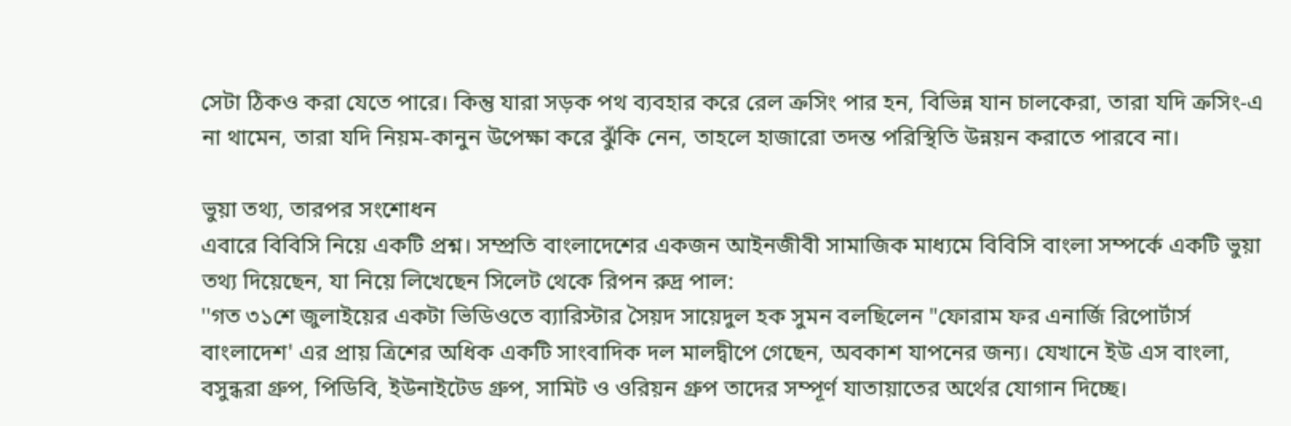সেটা ঠিকও করা যেতে পারে। কিন্তু যারা সড়ক পথ ব্যবহার করে রেল ক্রসিং পার হন, বিভিন্ন যান চালকেরা, তারা যদি ক্রসিং-এ না থামেন, তারা যদি নিয়ম-কানুন উপেক্ষা করে ঝুঁকি নেন, তাহলে হাজারো তদন্ত পরিস্থিতি উন্নয়ন করাতে পারবে না।

ভুয়া তথ্য, তারপর সংশোধন
এবারে বিবিসি নিয়ে একটি প্রশ্ন। সম্প্রতি বাংলাদেশের একজন আইনজীবী সামাজিক মাধ্যমে বিবিসি বাংলা সম্পর্কে একটি ভুয়া তথ্য দিয়েছেন, যা নিয়ে লিখেছেন সিলেট থেকে রিপন রুদ্র পাল:
''গত ৩১শে জুলাইয়ের একটা ভিডিওতে ব্যারিস্টার সৈয়দ সায়েদুল হক সুমন বলছিলেন "ফোরাম ফর এনার্জি রিপোর্টার্স বাংলাদেশ' এর প্রায় ত্রিশের অধিক একটি সাংবাদিক দল মালদ্বীপে গেছেন, অবকাশ যাপনের জন্য। যেখানে ইউ এস বাংলা, বসুন্ধরা গ্রুপ, পিডিবি, ইউনাইটেড গ্রুপ, সামিট ও ওরিয়ন গ্রুপ তাদের সম্পূর্ণ যাতায়াতের অর্থের যোগান দিচ্ছে।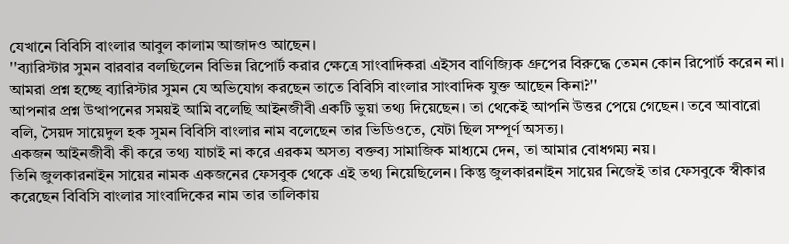যেখানে বিবিসি বাংলার আবুল কালাম আজাদও আছেন।
''ব্যারিস্টার সুমন বারবার বলছিলেন বিভিন্ন রিপোর্ট করার ক্ষেত্রে সাংবাদিকরা এইসব বাণিজ্যিক গ্রুপের বিরুদ্ধে তেমন কোন রিপোর্ট করেন না। আমরা প্রশ্ন হচ্ছে ব্যারিস্টার সুমন যে অভিযোগ করছেন তাতে বিবিসি বাংলার সাংবাদিক যুক্ত আছেন কিনা?''
আপনার প্রশ্ন উত্থাপনের সময়ই আমি বলেছি আইনজীবী একটি ভুয়া তথ্য দিয়েছেন। তা থেকেই আপনি উত্তর পেয়ে গেছেন। তবে আবারো বলি, সৈয়দ সায়েদুল হক সুমন বিবিসি বাংলার নাম বলেছেন তার ভিডিওতে, যেটা ছিল সম্পূর্ণ অসত্য।
একজন আইনজীবী কী করে তথ্য যাচাই না করে এরকম অসত্য বক্তব্য সামাজিক মাধ্যমে দেন, তা আমার বোধগম্য নয়।
তিনি জুলকারনাইন সায়ের নামক একজনের ফেসবুক থেকে এই তথ্য নিয়েছিলেন। কিন্তু জুলকারনাইন সায়ের নিজেই তার ফেসবুকে স্বীকার করেছেন বিবিসি বাংলার সাংবাদিকের নাম তার তালিকায়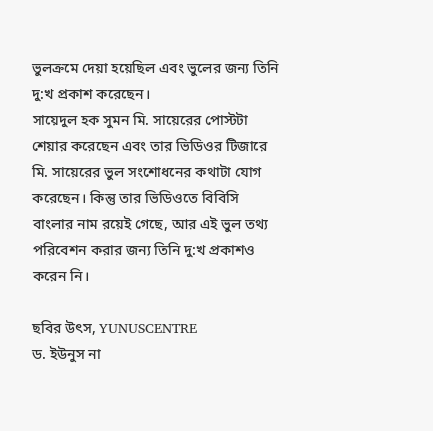ভুলক্রমে দেয়া হয়েছিল এবং ভুলের জন্য তিনি দু:খ প্রকাশ করেছেন।
সায়েদুল হক সুমন মি. সায়েরের পোস্টটা শেয়ার করেছেন এবং তার ভিডিওর টিজারে মি. সায়েরের ভুল সংশোধনের কথাটা যোগ করেছেন। কিন্তু তার ভিডিওতে বিবিসি বাংলার নাম রয়েই গেছে, আর এই ভুল তথ্য পরিবেশন করার জন্য তিনি দু:খ প্রকাশও করেন নি।

ছবির উৎস, YUNUSCENTRE
ড. ইউনুস না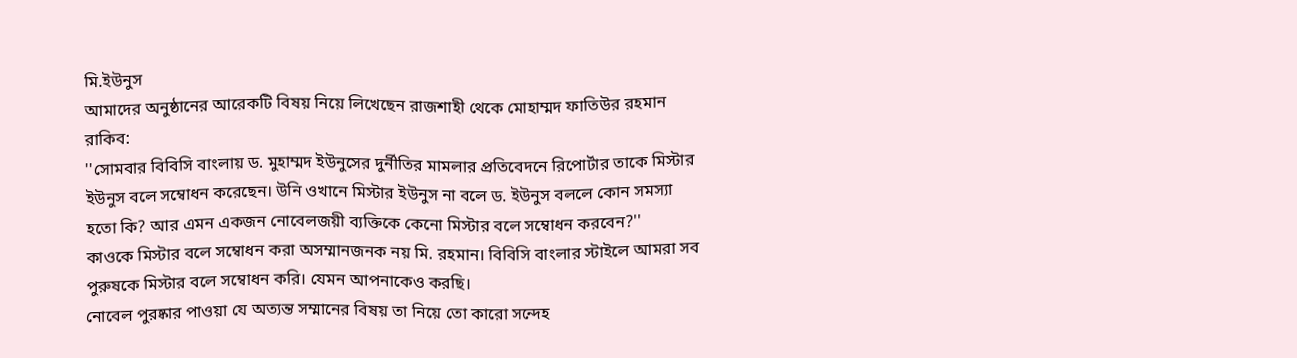মি.ইউনুস
আমাদের অনুষ্ঠানের আরেকটি বিষয় নিয়ে লিখেছেন রাজশাহী থেকে মোহাম্মদ ফাতিউর রহমান রাকিব:
''সোমবার বিবিসি বাংলায় ড. মুহাম্মদ ইউনুসের দুর্নীতির মামলার প্রতিবেদনে রিপোর্টার তাকে মিস্টার ইউনুস বলে সম্বোধন করেছেন। উনি ওখানে মিস্টার ইউনুস না বলে ড. ইউনুস বললে কোন সমস্যা হতো কি? আর এমন একজন নোবেলজয়ী ব্যক্তিকে কেনো মিস্টার বলে সম্বোধন করবেন?''
কাওকে মিস্টার বলে সম্বোধন করা অসম্মানজনক নয় মি. রহমান। বিবিসি বাংলার স্টাইলে আমরা সব পুরুষকে মিস্টার বলে সম্বোধন করি। যেমন আপনাকেও করছি।
নোবেল পুরষ্কার পাওয়া যে অত্যন্ত সম্মানের বিষয় তা নিয়ে তো কারো সন্দেহ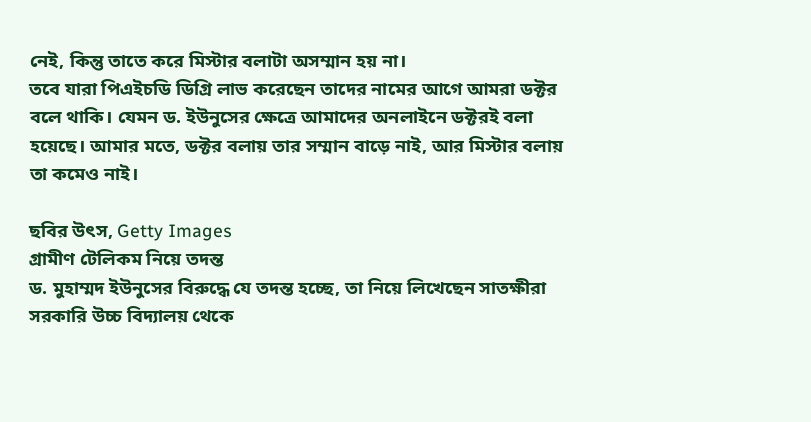নেই, কিন্তু তাতে করে মিস্টার বলাটা অসম্মান হয় না।
তবে যারা পিএইচডি ডিগ্রি লাভ করেছেন তাদের নামের আগে আমরা ডক্টর বলে থাকি। যেমন ড. ইউনুসের ক্ষেত্রে আমাদের অনলাইনে ডক্টরই বলা হয়েছে। আমার মতে, ডক্টর বলায় তার সম্মান বাড়ে নাই, আর মিস্টার বলায় তা কমেও নাই।

ছবির উৎস, Getty Images
গ্রামীণ টেলিকম নিয়ে তদন্ত
ড. মুহাম্মদ ইউনুসের বিরুদ্ধে যে তদন্ত হচ্ছে, তা নিয়ে লিখেছেন সাতক্ষীরা সরকারি উচ্চ বিদ্যালয় থেকে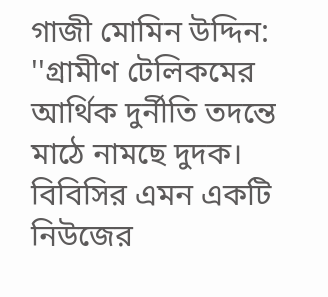গাজী মোমিন উদ্দিন:
''গ্রামীণ টেলিকমের আর্থিক দুর্নীতি তদন্তে মাঠে নামছে দুদক। বিবিসির এমন একটি নিউজের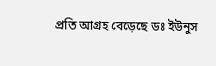প্রতি আগ্রহ বেড়েছে ডঃ ইউনুস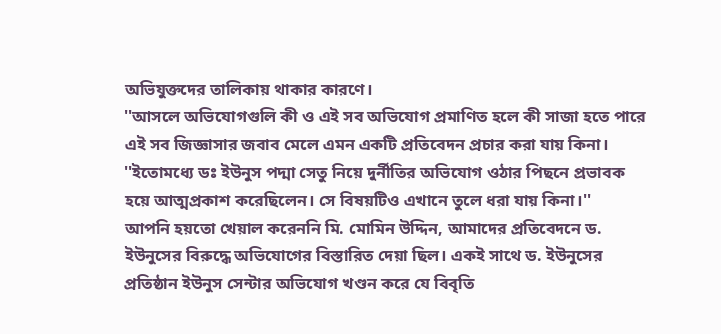অভিযুক্তদের তালিকায় থাকার কারণে।
''আসলে অভিযোগগুলি কী ও এই সব অভিযোগ প্রমাণিত হলে কী সাজা হতে পারে এই সব জিজ্ঞাসার জবাব মেলে এমন একটি প্রতিবেদন প্রচার করা যায় কিনা।
''ইতোমধ্যে ডঃ ইউনুস পদ্মা সেতু নিয়ে দুর্নীতির অভিযোগ ওঠার পিছনে প্রভাবক হয়ে আত্মপ্রকাশ করেছিলেন। সে বিষয়টিও এখানে তুলে ধরা যায় কিনা।''
আপনি হয়তো খেয়াল করেননি মি. মোমিন উদ্দিন, আমাদের প্রতিবেদনে ড. ইউনুসের বিরুদ্ধে অভিযোগের বিস্তারিত দেয়া ছিল। একই সাথে ড. ইউনুসের প্রতিষ্ঠান ইউনুস সেন্টার অভিযোগ খণ্ডন করে যে বিবৃতি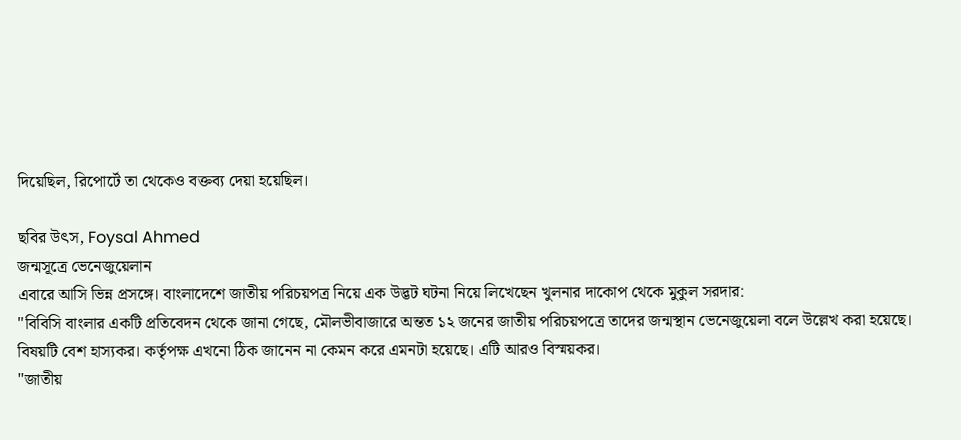দিয়েছিল, রিপোর্টে তা থেকেও বক্তব্য দেয়া হয়েছিল।

ছবির উৎস, Foysal Ahmed
জন্মসূত্রে ভেনেজুয়েলান
এবারে আসি ভিন্ন প্রসঙ্গে। বাংলাদেশে জাতীয় পরিচয়পত্র নিয়ে এক উদ্ভট ঘটনা নিয়ে লিখেছেন খুলনার দাকোপ থেকে মুকুল সরদার:
''বিবিসি বাংলার একটি প্রতিবেদন থেকে জানা গেছে, মৌলভীবাজারে অন্তত ১২ জনের জাতীয় পরিচয়পত্রে তাদের জন্মস্থান ভেনেজুয়েলা বলে উল্লেখ করা হয়েছে। বিষয়টি বেশ হাস্যকর। কর্তৃপক্ষ এখনো ঠিক জানেন না কেমন করে এমনটা হয়েছে। এটি আরও বিস্ময়কর।
''জাতীয়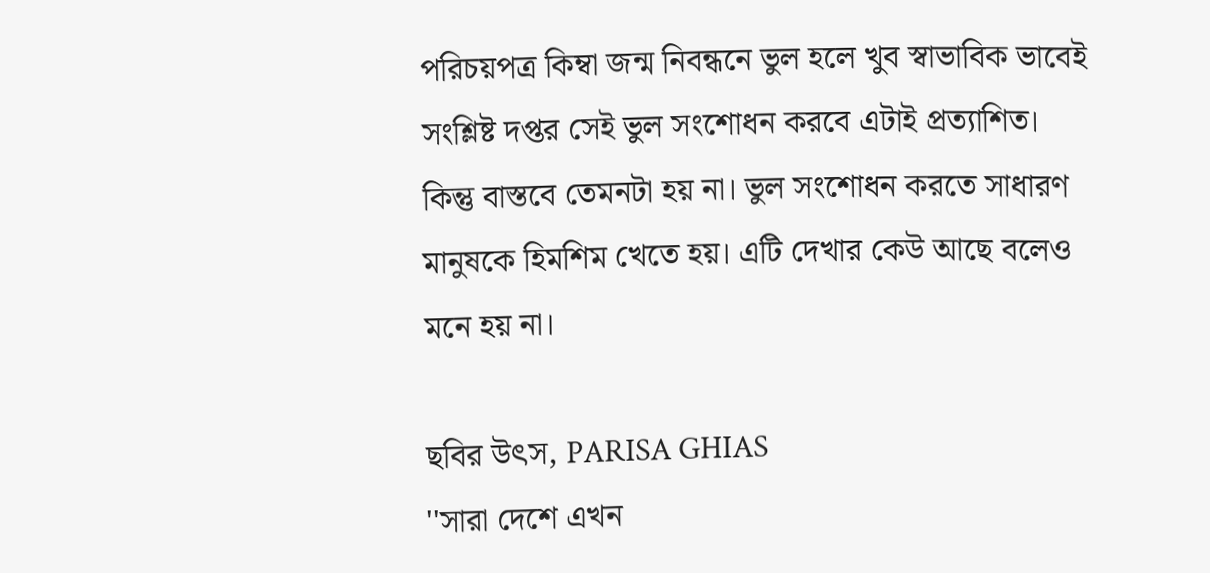পরিচয়পত্র কিম্বা জন্ম নিবন্ধনে ভুল হলে খুব স্বাভাবিক ভাবেই সংশ্লিষ্ট দপ্তর সেই ভুল সংশোধন করবে এটাই প্রত্যাশিত। কিন্তু বাস্তবে তেমনটা হয় না। ভুল সংশোধন করতে সাধারণ মানুষকে হিমশিম খেতে হয়। এটি দেখার কেউ আছে বলেও মনে হয় না।

ছবির উৎস, PARISA GHIAS
''সারা দেশে এখন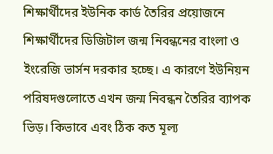শিক্ষার্থীদের ইউনিক কার্ড তৈরির প্রয়োজনে শিক্ষার্থীদের ডিজিটাল জন্ম নিবন্ধনের বাংলা ও ইংরেজি ভার্সন দরকার হচ্ছে। এ কারণে ইউনিয়ন পরিষদগুলোতে এখন জন্ম নিবন্ধন তৈরির ব্যাপক ভিড়। কিভাবে এবং ঠিক কত মূল্য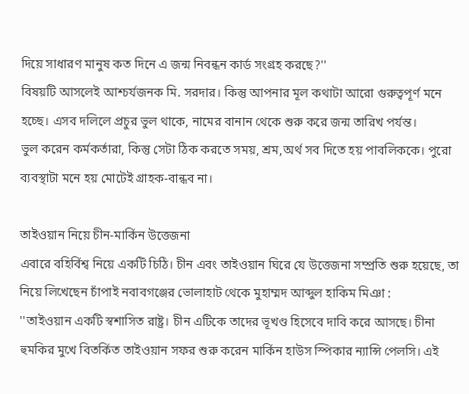দিয়ে সাধারণ মানুষ কত দিনে এ জন্ম নিবন্ধন কার্ড সংগ্রহ করছে?''
বিষয়টি আসলেই আশ্চর্যজনক মি. সরদার। কিন্তু আপনার মূল কথাটা আরো গুরুত্বপূর্ণ মনে হচ্ছে। এসব দলিলে প্রচুর ভুল থাকে, নামের বানান থেকে শুরু করে জন্ম তারিখ পর্যন্ত।
ভুল করেন কর্মকর্তারা, কিন্তু সেটা ঠিক করতে সময়, শ্রম,অর্থ সব দিতে হয় পাবলিককে। পুরো ব্যবস্থাটা মনে হয় মোটেই গ্রাহক-বান্ধব না।

তাইওয়ান নিয়ে চীন-মার্কিন উত্তেজনা
এবারে বহির্বিশ্ব নিয়ে একটি চিঠি। চীন এবং তাইওয়ান ঘিরে যে উত্তেজনা সম্প্রতি শুরু হয়েছে, তা নিয়ে লিখেছেন চাঁপাই নবাবগঞ্জের ভোলাহাট থেকে মুহাম্মদ আব্দুল হাকিম মিঞা :
''তাইওয়ান একটি স্বশাসিত রাষ্ট্র। চীন এটিকে তাদের ভূখণ্ড হিসেবে দাবি করে আসছে। চীনা হুমকির মুখে বিতর্কিত তাইওয়ান সফর শুরু করেন মার্কিন হাউস স্পিকার ন্যান্সি পেলসি। এই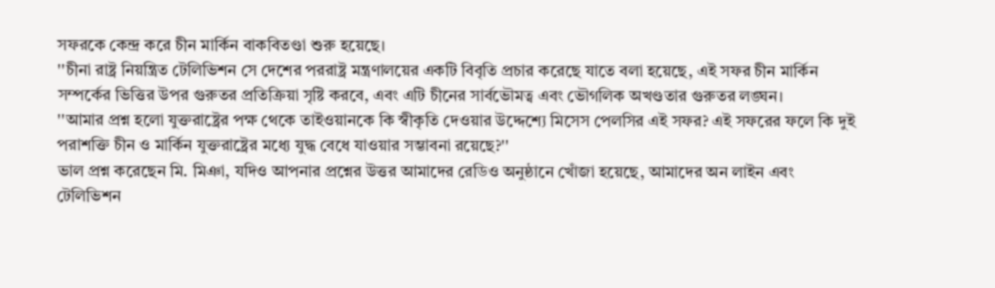সফরকে কেন্দ্র করে চীন মার্কিন বাকবিতণ্ডা শুরু হয়েছে।
''চীনা রাষ্ট্র নিয়ন্ত্রিত টেলিভিশন সে দেশের পররাষ্ট্র মন্ত্রণালয়ের একটি বিবৃতি প্রচার করেছে যাতে বলা হয়েছে, এই সফর চীন মার্কিন সম্পর্কের ভিত্তির উপর গুরুতর প্রতিক্রিয়া সৃষ্টি করবে, এবং এটি চীনের সার্বভৌমত্ব এবং ভৌগলিক অখণ্ডতার গুরুতর লঙ্ঘন।
''আমার প্রশ্ন হলো যুক্তরাষ্ট্রের পক্ষ থেকে তাইওয়ানকে কি স্বীকৃতি দেওয়ার উদ্দেশ্যে মিসেস পেলসির এই সফর? এই সফরের ফলে কি দুই পরাশক্তি চীন ও মার্কিন যুক্তরাষ্ট্রের মধ্যে যুদ্ধ বেধে যাওয়ার সম্ভাবনা রয়েছে?''
ভাল প্রশ্ন করেছেন মি. মিঞা, যদিও আপনার প্রশ্নের উত্তর আমাদের রেডিও অনুষ্ঠানে খোঁজা হয়েছে, আমাদের অন লাইন এবং টেলিভিশন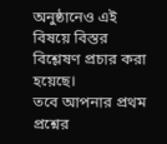অনুষ্ঠানেও এই বিষয়ে বিস্তর বিশ্লেষণ প্রচার করা হয়েছে।
তবে আপনার প্রথম প্রশ্নের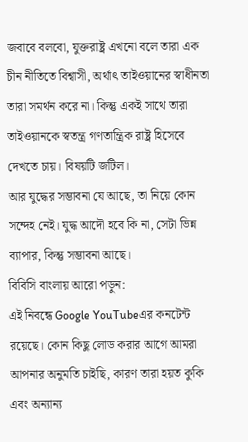জবাবে বলবো, যুক্তরাষ্ট্র এখনো বলে তারা এক চীন নীতিতে বিশ্বাসী, অর্থাৎ তাইওয়ানের স্বাধীনতা তারা সমর্থন করে না। কিন্তু একই সাথে তারা তাইওয়ানকে স্বতন্ত্র গণতান্ত্রিক রাষ্ট্র হিসেবে দেখতে চায়। বিষয়টি জটিল।
আর যুদ্ধের সম্ভাবনা যে আছে, তা নিয়ে কোন সন্দেহ নেই। যুদ্ধ আদৌ হবে কি না, সেটা ভিন্ন ব্যাপার, কিন্তু সম্ভাবনা আছে।
বিবিসি বাংলায় আরো পড়ুন:
এই নিবন্ধে Google YouTubeএর কনটেন্ট রয়েছে। কোন কিছু লোড করার আগে আমরা আপনার অনুমতি চাইছি, কারণ তারা হয়ত কুকি এবং অন্যান্য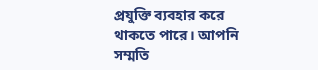প্রযুক্তি ব্যবহার করে থাকতে পারে। আপনি সম্মতি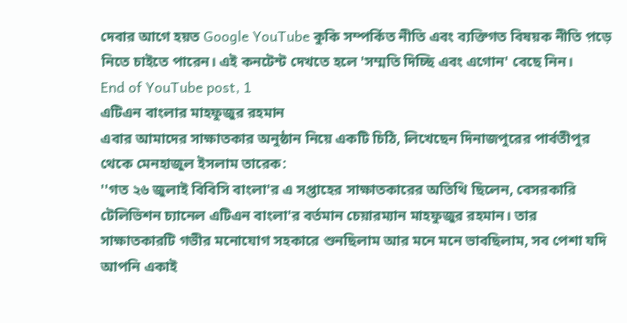দেবার আগে হয়ত Google YouTube কুকি সম্পর্কিত নীতি এবং ব্যক্তিগত বিষয়ক নীতি প়ড়ে নিতে চাইতে পারেন। এই কনটেন্ট দেখতে হলে 'সম্মতি দিচ্ছি এবং এগোন' বেছে নিন।
End of YouTube post, 1
এটিএন বাংলার মাহফুজুর রহমান
এবার আমাদের সাক্ষাতকার অনুষ্ঠান নিয়ে একটি চিঠি, লিখেছেন দিনাজপুরের পার্বতীপুর থেকে মেনহাজুল ইসলাম তারেক:
''গত ২৬ জুলাই বিবিসি বাংলা'র এ সপ্তাহের সাক্ষাতকারের অতিথি ছিলেন, বেসরকারি টেলিভিশন চ্যানেল এটিএন বাংলা'র বর্তমান চেয়ারম্যান মাহফুজুর রহমান। তার সাক্ষাতকারটি গভীর মনোযোগ সহকারে শুনছিলাম আর মনে মনে ভাবছিলাম, সব পেশা যদি আপনি একাই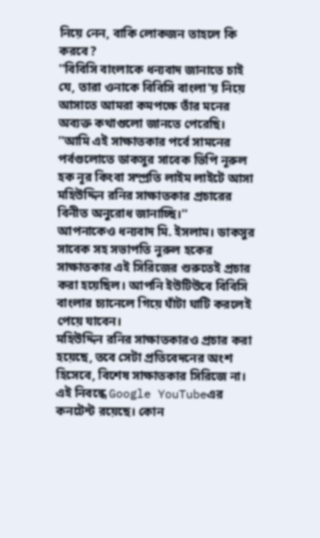নিয়ে নেন, বাকি লোকজন তাহলে কি করবে?
''বিবিসি বাংলাকে ধন্যবাদ জানাতে চাই যে, তারা ওনাকে বিবিসি বাংলা'য় নিয়ে আসাতে আমরা কমপক্ষে তাঁর মনের অব্যক্ত কথাগুলো জানতে পেরেছি।
''আমি এই সাক্ষাতকার পর্বে সামনের পর্বগুলোতে ডাকসুর সাবেক ভিপি নূরুল হক নূর কিংবা সম্প্রতি লাইম লাইটে আসা মহিউদ্দিন রনির সাক্ষাতকার প্রচারের বিনীত অনুরোধ জানাচ্ছি।''
আপনাকেও ধন্যবাদ মি. ইসলাম। ডাকসুর সাবেক সহ সভাপতি নুরুল হকের সাক্ষাতকার এই সিরিজের শুরুতেই প্রচার করা হয়েছিল। আপনি ইউটিউবে বিবিসি বাংলার চ্যানেলে গিয়ে ঘাঁটা ঘাটি করলেই পেয়ে যাবেন।
মহিউদ্দিন রনির সাক্ষাতকারও প্রচার করা হয়েছে, তবে সেটা প্রতিবেদনের অংশ হিসেবে, বিশেষ সাক্ষাতকার সিরিজে না।
এই নিবন্ধে Google YouTubeএর কনটেন্ট রয়েছে। কোন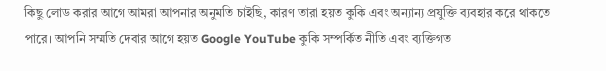কিছু লোড করার আগে আমরা আপনার অনুমতি চাইছি, কারণ তারা হয়ত কুকি এবং অন্যান্য প্রযুক্তি ব্যবহার করে থাকতে পারে। আপনি সম্মতি দেবার আগে হয়ত Google YouTube কুকি সম্পর্কিত নীতি এবং ব্যক্তিগত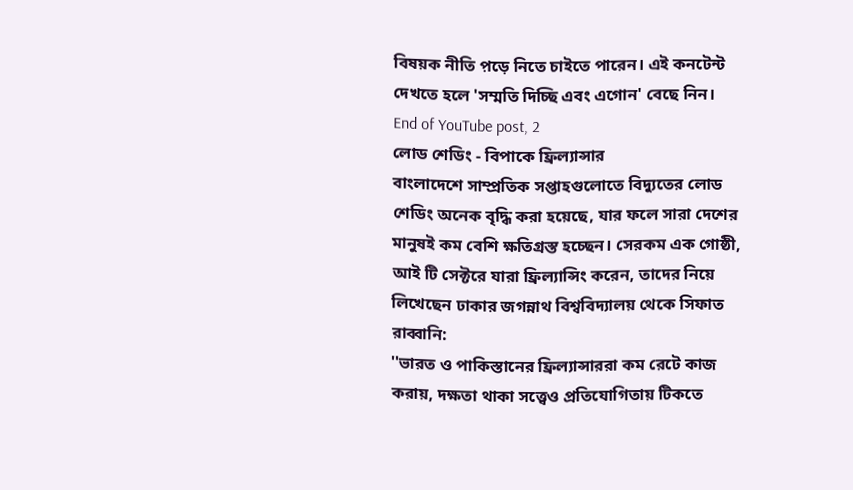বিষয়ক নীতি প়ড়ে নিতে চাইতে পারেন। এই কনটেন্ট দেখতে হলে 'সম্মতি দিচ্ছি এবং এগোন' বেছে নিন।
End of YouTube post, 2
লোড শেডিং - বিপাকে ফ্রিল্যান্সার
বাংলাদেশে সাম্প্রতিক সপ্তাহগুলোতে বিদ্যুতের লোড শেডিং অনেক বৃদ্ধি করা হয়েছে, যার ফলে সারা দেশের মানুষই কম বেশি ক্ষতিগ্রস্ত হচ্ছেন। সেরকম এক গোষ্ঠী, আই টি সেক্টরে যারা ফ্রিল্যান্সিং করেন, তাদের নিয়ে লিখেছেন ঢাকার জগন্নাথ বিশ্ববিদ্যালয় থেকে সিফাত রাব্বানি:
''ভারত ও পাকিস্তানের ফ্রিল্যান্সাররা কম রেটে কাজ করায়, দক্ষতা থাকা সত্ত্বেও প্রতিযোগিতায় টিকতে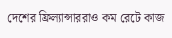দেশের ফ্রিল্যান্সাররাও কম রেটে কাজ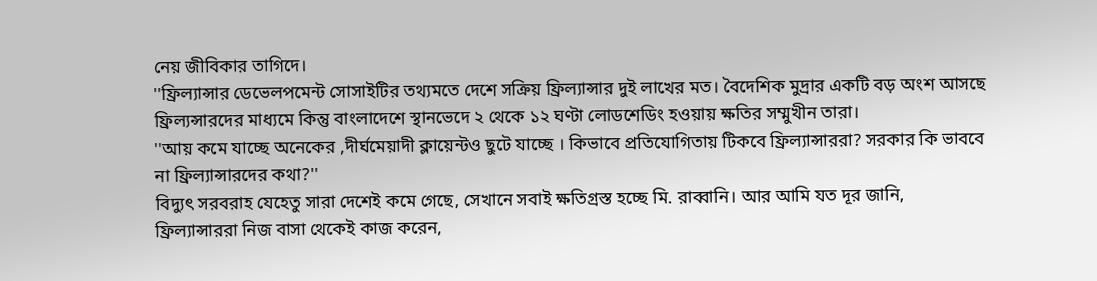নেয় জীবিকার তাগিদে।
''ফ্রিল্যান্সার ডেভেলপমেন্ট সোসাইটির তথ্যমতে দেশে সক্রিয় ফ্রিল্যান্সার দুই লাখের মত। বৈদেশিক মুদ্রার একটি বড় অংশ আসছে ফ্রিল্যন্সারদের মাধ্যমে কিন্তু বাংলাদেশে স্থানভেদে ২ থেকে ১২ ঘণ্টা লোডশেডিং হওয়ায় ক্ষতির সম্মুখীন তারা।
''আয় কমে যাচ্ছে অনেকের ,দীর্ঘমেয়াদী ক্লায়েন্টও ছুটে যাচ্ছে । কিভাবে প্রতিযোগিতায় টিকবে ফ্রিল্যান্সাররা? সরকার কি ভাববে না ফ্রিল্যান্সারদের কথা?''
বিদ্যুৎ সরবরাহ যেহেতু সারা দেশেই কমে গেছে, সেখানে সবাই ক্ষতিগ্রস্ত হচ্ছে মি. রাব্বানি। আর আমি যত দূর জানি, ফ্রিল্যান্সাররা নিজ বাসা থেকেই কাজ করেন,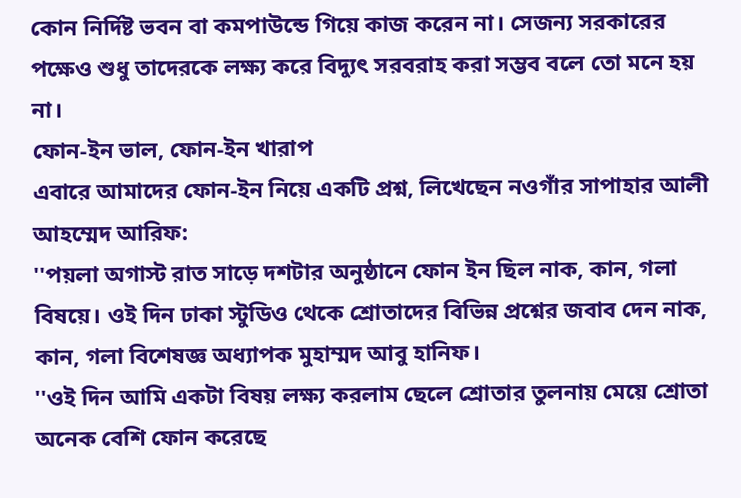কোন নির্দিষ্ট ভবন বা কমপাউন্ডে গিয়ে কাজ করেন না। সেজন্য সরকারের পক্ষেও শুধু তাদেরকে লক্ষ্য করে বিদ্যুৎ সরবরাহ করা সম্ভব বলে তো মনে হয় না।
ফোন-ইন ভাল, ফোন-ইন খারাপ
এবারে আমাদের ফোন-ইন নিয়ে একটি প্রশ্ন, লিখেছেন নওগাঁর সাপাহার আলী আহম্মেদ আরিফ:
''পয়লা অগাস্ট রাত সাড়ে দশটার অনুষ্ঠানে ফোন ইন ছিল নাক, কান, গলা বিষয়ে। ওই দিন ঢাকা স্টুডিও থেকে শ্রোতাদের বিভিন্ন প্রশ্নের জবাব দেন নাক, কান, গলা বিশেষজ্ঞ অধ্যাপক মুহাম্মদ আবু হানিফ।
''ওই দিন আমি একটা বিষয় লক্ষ্য করলাম ছেলে শ্রোতার তুলনায় মেয়ে শ্রোতা অনেক বেশি ফোন করেছে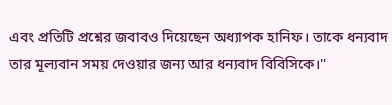এবং প্রতিটি প্রশ্নের জবাবও দিয়েছেন অধ্যাপক হানিফ। তাকে ধন্যবাদ তার মূল্যবান সময় দেওয়ার জন্য আর ধন্যবাদ বিবিসিকে।''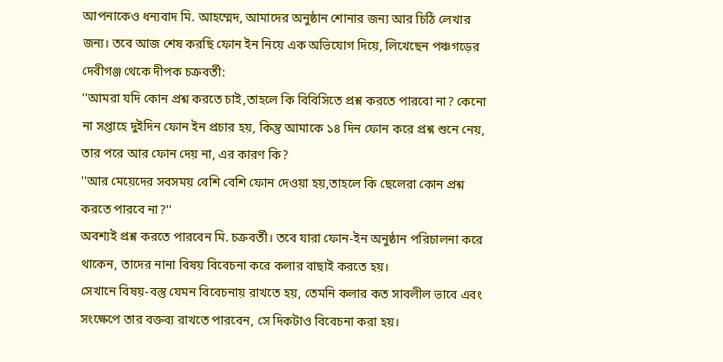আপনাকেও ধন্যবাদ মি. আহম্মেদ, আমাদের অনুষ্ঠান শোনার জন্য আর চিঠি লেখার জন্য। তবে আজ শেষ করছি ফোন ইন নিয়ে এক অভিযোগ দিয়ে, লিখেছেন পঞ্চগড়ের দেবীগঞ্জ থেকে দীপক চক্রবর্তী:
''আমরা যদি কোন প্রশ্ন করতে চাই,তাহলে কি বিবিসিতে প্রশ্ন করতে পারবো না? কেনো না সপ্তাহে দুইদিন ফোন ইন প্রচার হয়, কিন্তু আমাকে ১৪ দিন ফোন করে প্রশ্ন শুনে নেয়, তার পরে আর ফোন দেয় না, এর কারণ কি?
''আর মেয়েদের সবসময় বেশি বেশি ফোন দেওয়া হয়,তাহলে কি ছেলেরা কোন প্রশ্ন করতে পারবে না?''
অবশ্যই প্রশ্ন করতে পারবেন মি. চক্রবর্তী। তবে যারা ফোন-ইন অনুষ্ঠান পরিচালনা করে থাকেন, তাদের নানা বিষয় বিবেচনা করে কলার বাছাই করতে হয়।
সেখানে বিষয়-বস্তু যেমন বিবেচনায় রাখতে হয়, তেমনি কলার কত সাবলীল ভাবে এবং সংক্ষেপে তার বক্তব্য রাখতে পারবেন, সে দিকটাও বিবেচনা করা হয়।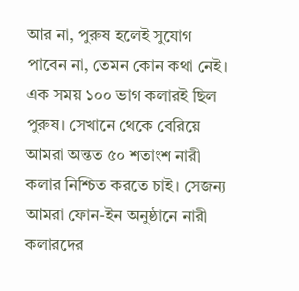আর না, পুরুষ হলেই সুযোগ পাবেন না, তেমন কোন কথা নেই।
এক সময় ১০০ ভাগ কলারই ছিল পুরুষ। সেখানে থেকে বেরিয়ে আমরা অন্তত ৫০ শতাংশ নারী কলার নিশ্চিত করতে চাই। সেজন্য আমরা ফোন-ইন অনুষ্ঠানে নারী কলারদের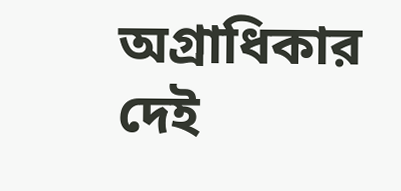অগ্রাধিকার দেই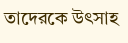তাদেরকে উৎসাহ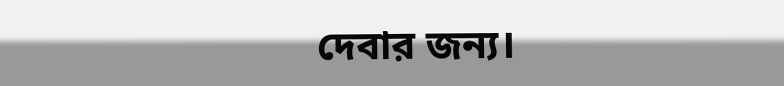দেবার জন্য।